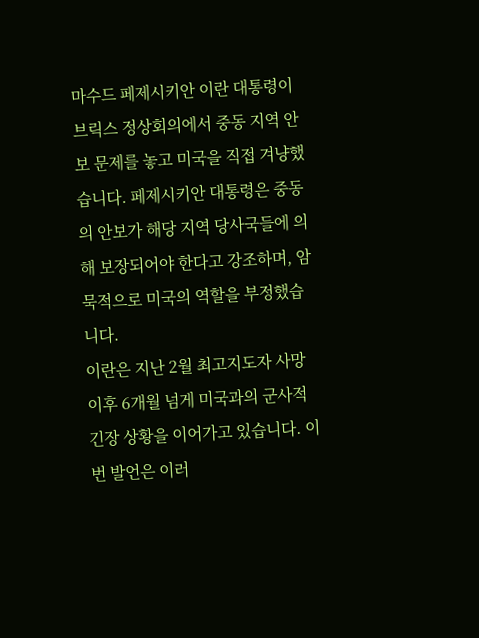마수드 페제시키안 이란 대통령이 브릭스 정상회의에서 중동 지역 안보 문제를 놓고 미국을 직접 겨냥했습니다. 페제시키안 대통령은 중동의 안보가 해당 지역 당사국들에 의해 보장되어야 한다고 강조하며, 암묵적으로 미국의 역할을 부정했습니다.
이란은 지난 2월 최고지도자 사망 이후 6개월 넘게 미국과의 군사적 긴장 상황을 이어가고 있습니다. 이번 발언은 이러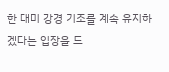한 대미 강경 기조를 계속 유지하겠다는 입장을 드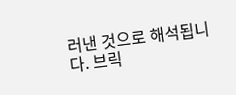러낸 것으로 해석됩니다. 브릭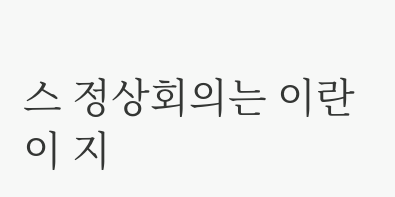스 정상회의는 이란이 지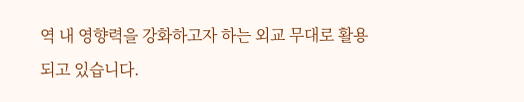역 내 영향력을 강화하고자 하는 외교 무대로 활용되고 있습니다.